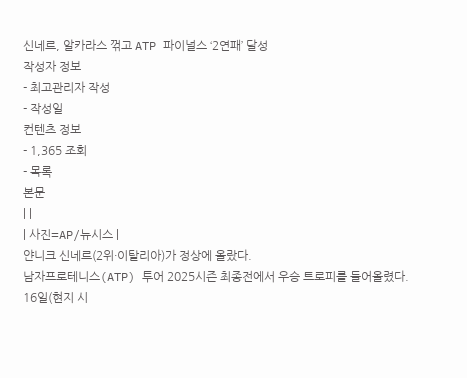신네르, 알카라스 꺾고 ATP 파이널스 ‘2연패’ 달성
작성자 정보
- 최고관리자 작성
- 작성일
컨텐츠 정보
- 1,365 조회
- 목록
본문
| |
| 사진=AP/뉴시스 |
얀니크 신네르(2위·이탈리아)가 정상에 올랐다.
남자프로테니스(ATP) 투어 2025시즌 최종전에서 우승 트로피를 들어올렸다.
16일(현지 시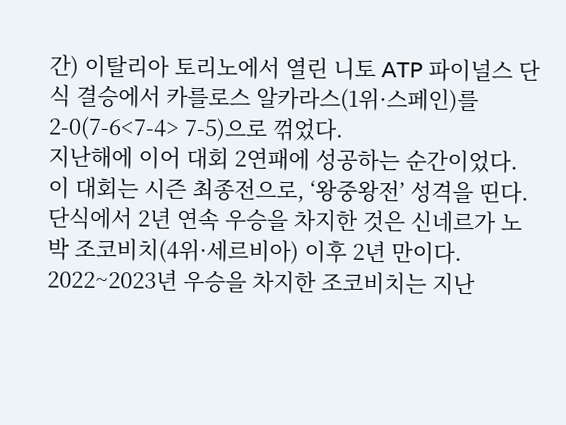간) 이탈리아 토리노에서 열린 니토 ATP 파이널스 단식 결승에서 카를로스 알카라스(1위·스페인)를 2-0(7-6<7-4> 7-5)으로 꺾었다.
지난해에 이어 대회 2연패에 성공하는 순간이었다.
이 대회는 시즌 최종전으로, ‘왕중왕전’ 성격을 띤다.
단식에서 2년 연속 우승을 차지한 것은 신네르가 노박 조코비치(4위·세르비아) 이후 2년 만이다.
2022~2023년 우승을 차지한 조코비치는 지난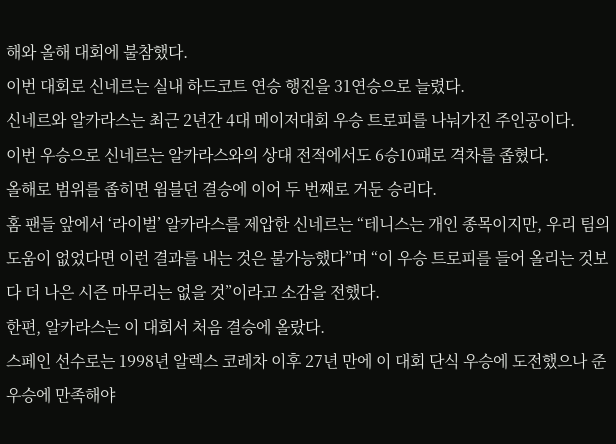해와 올해 대회에 불참했다.
이번 대회로 신네르는 실내 하드코트 연승 행진을 31연승으로 늘렸다.
신네르와 알카라스는 최근 2년간 4대 메이저대회 우승 트로피를 나눠가진 주인공이다.
이번 우승으로 신네르는 알카라스와의 상대 전적에서도 6승10패로 격차를 좁혔다.
올해로 범위를 좁히면 윔블던 결승에 이어 두 번째로 거둔 승리다.
홈 팬들 앞에서 ‘라이벌’ 알카라스를 제압한 신네르는 “테니스는 개인 종목이지만, 우리 팀의 도움이 없었다면 이런 결과를 내는 것은 불가능했다”며 “이 우승 트로피를 들어 올리는 것보다 더 나은 시즌 마무리는 없을 것”이라고 소감을 전했다.
한편, 알카라스는 이 대회서 처음 결승에 올랐다.
스페인 선수로는 1998년 알렉스 코레차 이후 27년 만에 이 대회 단식 우승에 도전했으나 준우승에 만족해야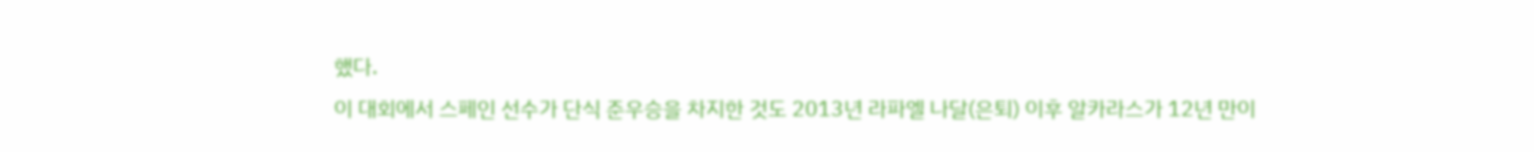했다.
이 대회에서 스페인 선수가 단식 준우승을 차지한 것도 2013년 라파엘 나달(은퇴) 이후 알카라스가 12년 만이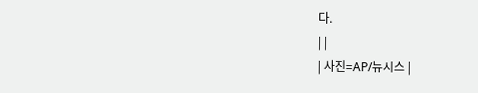다.
| |
| 사진=AP/뉴시스 |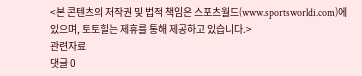<본 콘텐츠의 저작권 및 법적 책임은 스포츠월드(www.sportsworldi.com)에 있으며, 토토힐는 제휴를 통해 제공하고 있습니다.>
관련자료
댓글 0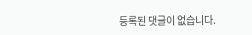등록된 댓글이 없습니다.